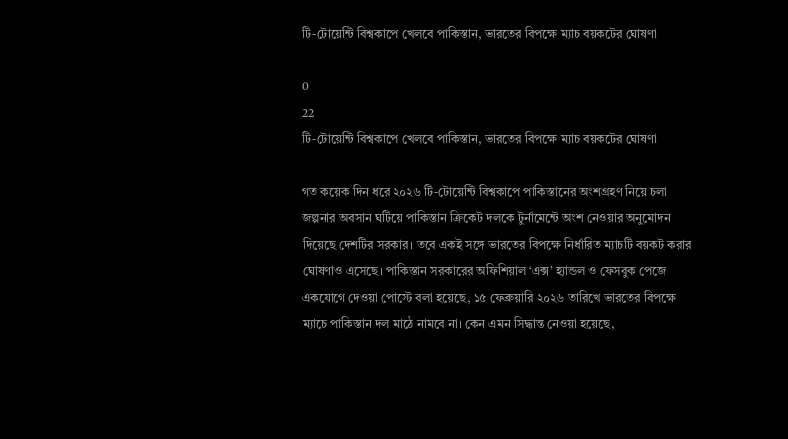টি-টোয়েন্টি বিশ্বকাপে খেলবে পাকিস্তান, ভারতের বিপক্ষে ম্যাচ বয়কটের ঘোষণা

0
22
টি-টোয়েন্টি বিশ্বকাপে খেলবে পাকিস্তান, ভারতের বিপক্ষে ম্যাচ বয়কটের ঘোষণা

গত কয়েক দিন ধরে ২০২৬ টি-টোয়েন্টি বিশ্বকাপে পাকিস্তানের অংশগ্রহণ নিয়ে চলা জল্পনার অবসান ঘটিয়ে পাকিস্তান ক্রিকেট দলকে টুর্নামেন্টে অংশ নেওয়ার অনুমোদন দিয়েছে দেশটির সরকার। তবে একই সঙ্গে ভারতের বিপক্ষে নির্ধারিত ম্যাচটি বয়কট করার ঘোষণাও এসেছে। পাকিস্তান সরকারের অফিশিয়াল ‘এক্স’ হ্যান্ডল ও ফেসবুক পেজে একযোগে দেওয়া পোস্টে বলা হয়েছে, ১৫ ফেব্রুয়ারি ২০২৬ তারিখে ভারতের বিপক্ষে ম্যাচে পাকিস্তান দল মাঠে নামবে না। কেন এমন সিদ্ধান্ত নেওয়া হয়েছে,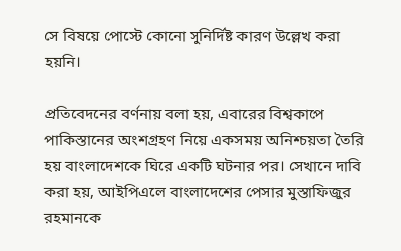সে বিষয়ে পোস্টে কোনো সুনির্দিষ্ট কারণ উল্লেখ করা হয়নি।

প্রতিবেদনের বর্ণনায় বলা হয়, এবারের বিশ্বকাপে পাকিস্তানের অংশগ্রহণ নিয়ে একসময় অনিশ্চয়তা তৈরি হয় বাংলাদেশকে ঘিরে একটি ঘটনার পর। সেখানে দাবি করা হয়, আইপিএলে বাংলাদেশের পেসার মুস্তাফিজুর রহমানকে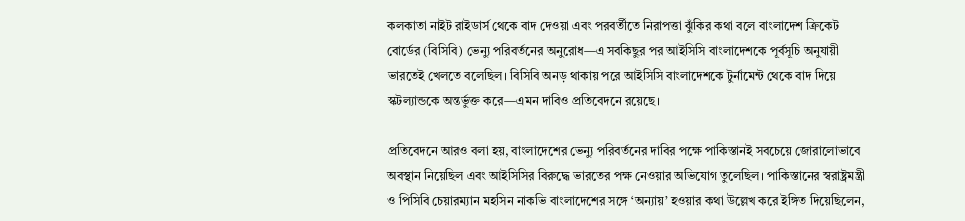কলকাতা নাইট রাইডার্স থেকে বাদ দেওয়া এবং পরবর্তীতে নিরাপত্তা ঝুঁকির কথা বলে বাংলাদেশ ক্রিকেট বোর্ডের (বিসিবি) ভেন্যু পরিবর্তনের অনুরোধ—এ সবকিছুর পর আইসিসি বাংলাদেশকে পূর্বসূচি অনুযায়ী ভারতেই খেলতে বলেছিল। বিসিবি অনড় থাকায় পরে আইসিসি বাংলাদেশকে টুর্নামেন্ট থেকে বাদ দিয়ে স্কটল্যান্ডকে অন্তর্ভুক্ত করে—এমন দাবিও প্রতিবেদনে রয়েছে।

প্রতিবেদনে আরও বলা হয়, বাংলাদেশের ভেন্যু পরিবর্তনের দাবির পক্ষে পাকিস্তানই সবচেয়ে জোরালোভাবে অবস্থান নিয়েছিল এবং আইসিসির বিরুদ্ধে ভারতের পক্ষ নেওয়ার অভিযোগ তুলেছিল। পাকিস্তানের স্বরাষ্ট্রমন্ত্রী ও পিসিবি চেয়ারম্যান মহসিন নাকভি বাংলাদেশের সঙ্গে ‘অন্যায়’ হওয়ার কথা উল্লেখ করে ইঙ্গিত দিয়েছিলেন,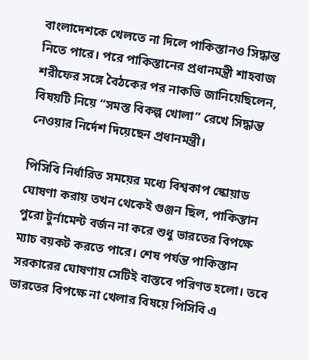বাংলাদেশকে খেলতে না দিলে পাকিস্তানও সিদ্ধান্ত নিতে পারে। পরে পাকিস্তানের প্রধানমন্ত্রী শাহবাজ শরীফের সঙ্গে বৈঠকের পর নাকভি জানিয়েছিলেন, বিষয়টি নিয়ে “সমস্ত বিকল্প খোলা” রেখে সিদ্ধান্ত নেওয়ার নির্দেশ দিয়েছেন প্রধানমন্ত্রী।

পিসিবি নির্ধারিত সময়ের মধ্যে বিশ্বকাপ স্কোয়াড ঘোষণা করায় তখন থেকেই গুঞ্জন ছিল, পাকিস্তান পুরো টুর্নামেন্ট বর্জন না করে শুধু ভারতের বিপক্ষে ম্যাচ বয়কট করতে পারে। শেষ পর্যন্ত পাকিস্তান সরকারের ঘোষণায় সেটিই বাস্তবে পরিণত হলো। তবে ভারতের বিপক্ষে না খেলার বিষয়ে পিসিবি এ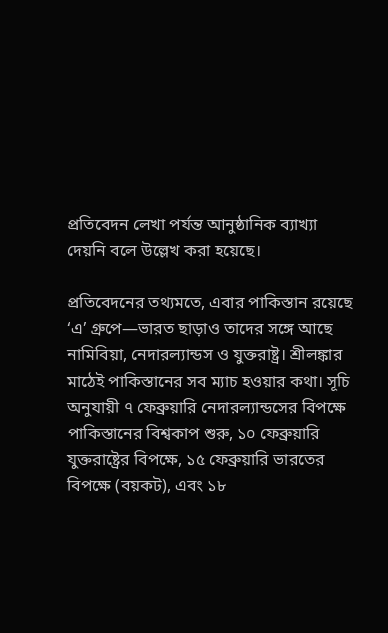প্রতিবেদন লেখা পর্যন্ত আনুষ্ঠানিক ব্যাখ্যা দেয়নি বলে উল্লেখ করা হয়েছে।

প্রতিবেদনের তথ্যমতে, এবার পাকিস্তান রয়েছে ‘এ’ গ্রুপে—ভারত ছাড়াও তাদের সঙ্গে আছে নামিবিয়া, নেদারল্যান্ডস ও যুক্তরাষ্ট্র। শ্রীলঙ্কার মাঠেই পাকিস্তানের সব ম্যাচ হওয়ার কথা। সূচি অনুযায়ী ৭ ফেব্রুয়ারি নেদারল্যান্ডসের বিপক্ষে পাকিস্তানের বিশ্বকাপ শুরু, ১০ ফেব্রুয়ারি যুক্তরাষ্ট্রের বিপক্ষে, ১৫ ফেব্রুয়ারি ভারতের বিপক্ষে (বয়কট), এবং ১৮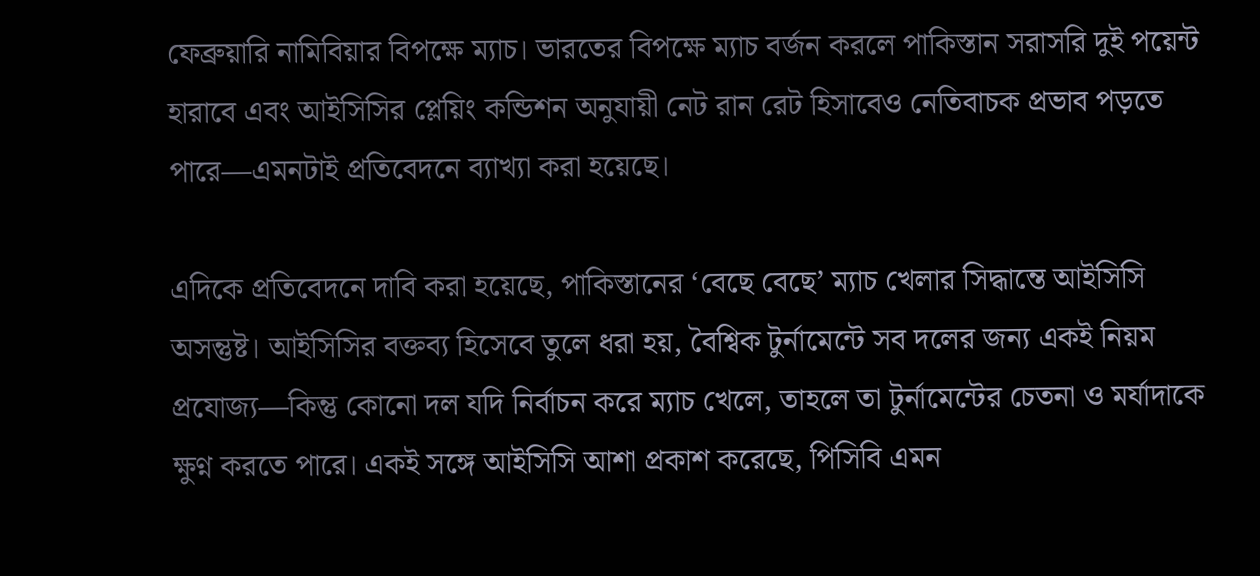ফেব্রুয়ারি নামিবিয়ার বিপক্ষে ম্যাচ। ভারতের বিপক্ষে ম্যাচ বর্জন করলে পাকিস্তান সরাসরি দুই পয়েন্ট হারাবে এবং আইসিসির প্লেয়িং কন্ডিশন অনুযায়ী নেট রান রেট হিসাবেও নেতিবাচক প্রভাব পড়তে পারে—এমনটাই প্রতিবেদনে ব্যাখ্যা করা হয়েছে।

এদিকে প্রতিবেদনে দাবি করা হয়েছে, পাকিস্তানের ‘বেছে বেছে’ ম্যাচ খেলার সিদ্ধান্তে আইসিসি অসন্তুষ্ট। আইসিসির বক্তব্য হিসেবে তুলে ধরা হয়, বৈশ্বিক টুর্নামেন্টে সব দলের জন্য একই নিয়ম প্রযোজ্য—কিন্তু কোনো দল যদি নির্বাচন করে ম্যাচ খেলে, তাহলে তা টুর্নামেন্টের চেতনা ও মর্যাদাকে ক্ষুণ্ন করতে পারে। একই সঙ্গে আইসিসি আশা প্রকাশ করেছে, পিসিবি এমন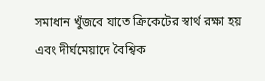সমাধান খুঁজবে যাতে ক্রিকেটের স্বার্থ রক্ষা হয় এবং দীর্ঘমেয়াদে বৈশ্বিক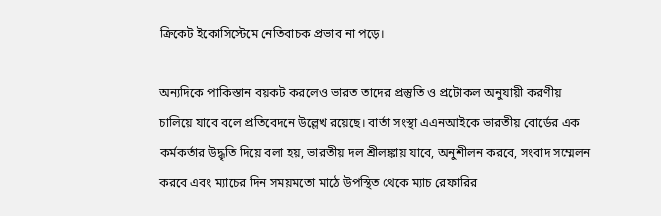ক্রিকেট ইকোসিস্টেমে নেতিবাচক প্রভাব না পড়ে।

অন্যদিকে পাকিস্তান বয়কট করলেও ভারত তাদের প্রস্তুতি ও প্রটোকল অনুযায়ী করণীয় চালিয়ে যাবে বলে প্রতিবেদনে উল্লেখ রয়েছে। বার্তা সংস্থা এএনআইকে ভারতীয় বোর্ডের এক কর্মকর্তার উদ্ধৃতি দিয়ে বলা হয়, ভারতীয় দল শ্রীলঙ্কায় যাবে, অনুশীলন করবে, সংবাদ সম্মেলন করবে এবং ম্যাচের দিন সময়মতো মাঠে উপস্থিত থেকে ম্যাচ রেফারির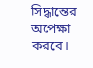সিদ্ধান্তের অপেক্ষা করবে।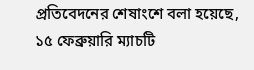প্রতিবেদনের শেষাংশে বলা হয়েছে, ১৫ ফেব্রুয়ারি ম্যাচটি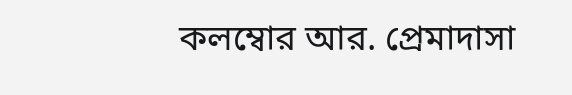কলম্বোর আর. প্রেমাদাসা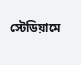স্টেডিয়ামে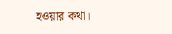হওয়ার কথা।